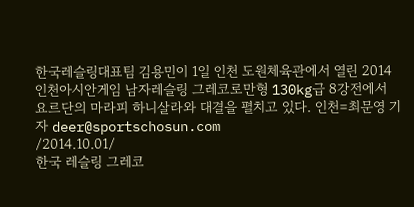한국레슬링대표팀 김용민이 1일 인천 도원체육관에서 열린 2014인천아시안게임 남자레슬링 그레코로만형 130kg급 8강전에서 요르단의 마라피 하니살라와 대결을 펼치고 있다. 인천=최문영 기자 deer@sportschosun.com
/2014.10.01/
한국 레슬링 그레코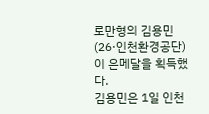로만형의 김용민(26·인천환경공단)이 은메달을 획득했다.
김용민은 1일 인천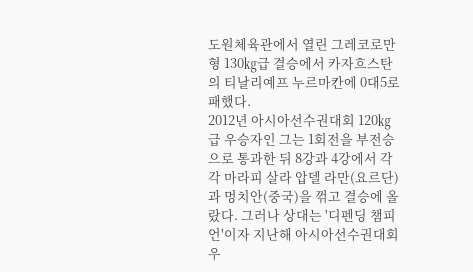도원체육관에서 열린 그레코로만형 130㎏급 결승에서 카자흐스탄의 티날리예프 누르마칸에 0대5로 패했다.
2012년 아시아선수권대회 120㎏급 우승자인 그는 1회전을 부전승으로 통과한 뒤 8강과 4강에서 각각 마라피 살라 압델 라만(요르단)과 멍치안(중국)을 꺾고 결승에 올랐다. 그러나 상대는 '디펜딩 챔피언'이자 지난해 아시아선수권대회 우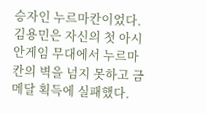승자인 누르마칸이었다. 김용민은 자신의 첫 아시안게임 무대에서 누르마칸의 벽을 넘지 못하고 금메달 획득에 실패했다.